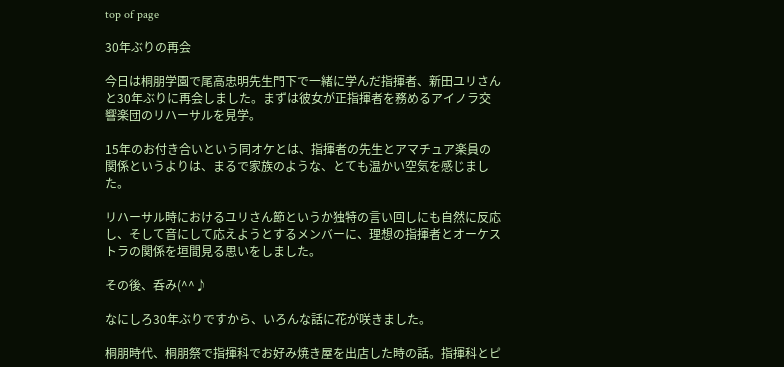top of page

30年ぶりの再会

今日は桐朋学園で尾高忠明先生門下で一緒に学んだ指揮者、新田ユリさんと30年ぶりに再会しました。まずは彼女が正指揮者を務めるアイノラ交響楽団のリハーサルを見学。

15年のお付き合いという同オケとは、指揮者の先生とアマチュア楽員の関係というよりは、まるで家族のような、とても温かい空気を感じました。

リハーサル時におけるユリさん節というか独特の言い回しにも自然に反応し、そして音にして応えようとするメンバーに、理想の指揮者とオーケストラの関係を垣間見る思いをしました。

その後、呑み(^^♪

なにしろ30年ぶりですから、いろんな話に花が咲きました。

桐朋時代、桐朋祭で指揮科でお好み焼き屋を出店した時の話。指揮科とピ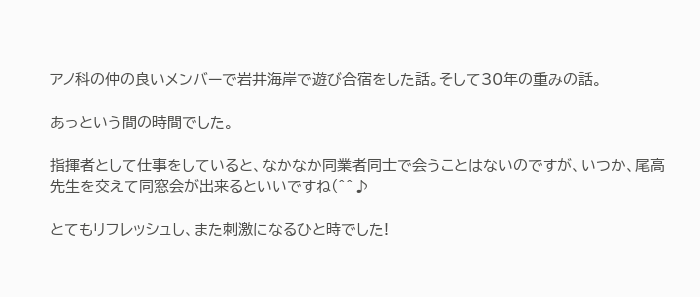アノ科の仲の良いメンバーで岩井海岸で遊び合宿をした話。そして30年の重みの話。

あっという間の時間でした。

指揮者として仕事をしていると、なかなか同業者同士で会うことはないのですが、いつか、尾高先生を交えて同窓会が出来るといいですね(^^♪

とてもリフレッシュし、また刺激になるひと時でした!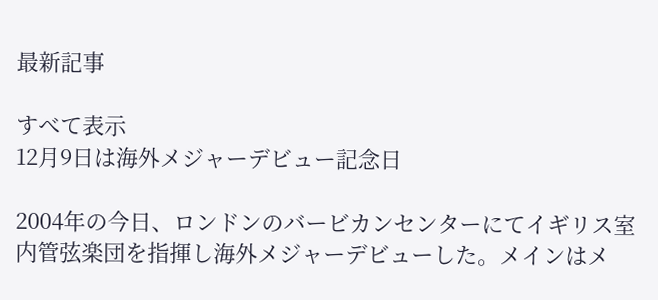最新記事

すべて表示
12月9日は海外メジャーデビュー記念日

2004年の今日、ロンドンのバービカンセンターにてイギリス室内管弦楽団を指揮し海外メジャーデビューした。メインはメ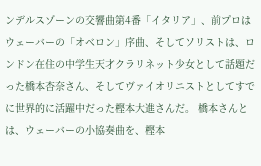ンデルスゾーンの交響曲第4番「イタリア」、前プロはウェーバーの「オベロン」序曲、そしてソリストは、ロンドン在住の中学生天才クラリネット少女として話題だった橋本杏奈さん、そしてヴァイオリニストとしてすでに世界的に活躍中だった樫本大進さんだ。 橋本さんとは、ウェーバーの小協奏曲を、樫本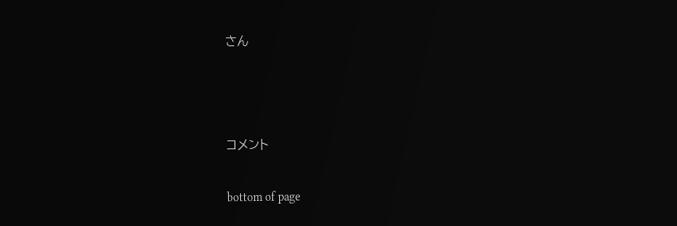さん





コメント


bottom of page